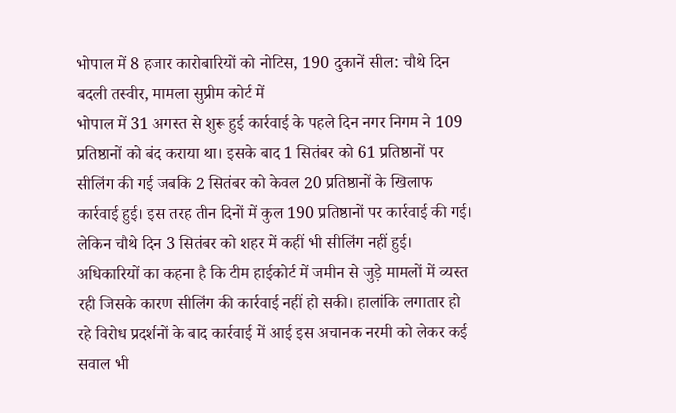भोपाल में 8 हजार कारोबारियों को नोटिस, 190 दुकानें सील: चौथे दिन बदली तस्वीर, मामला सुप्रीम कोर्ट में
भोपाल में 31 अगस्त से शुरू हुई कार्रवाई के पहले दिन नगर निगम ने 109 प्रतिष्ठानों को बंद कराया था। इसके बाद 1 सितंबर को 61 प्रतिष्ठानों पर सीलिंग की गई जबकि 2 सितंबर को केवल 20 प्रतिष्ठानों के खिलाफ कार्रवाई हुई। इस तरह तीन दिनों में कुल 190 प्रतिष्ठानों पर कार्रवाई की गई। लेकिन चौथे दिन 3 सितंबर को शहर में कहीं भी सीलिंग नहीं हुई। अधिकारियों का कहना है कि टीम हाईकोर्ट में जमीन से जुड़े मामलों में व्यस्त रही जिसके कारण सीलिंग की कार्रवाई नहीं हो सकी। हालांकि लगातार हो रहे विरोध प्रदर्शनों के बाद कार्रवाई में आई इस अचानक नरमी को लेकर कई सवाल भी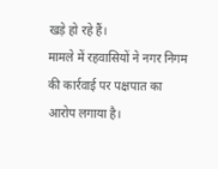खड़े हो रहे हैं।
मामले में रहवासियों ने नगर निगम की कार्रवाई पर पक्षपात का आरोप लगाया है।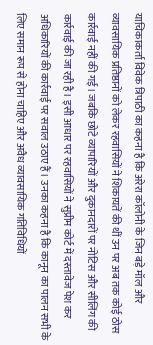याचिकाकर्ता विवेक त्रिपाठी का कहना है कि अरेरा कॉलोनी के जिन बड़े मॉल और व्यावसायिक प्रतिष्ठानों को लेकर रहवासियों ने शिकायतें की थीं उन पर अब तक कोई ठोस कार्रवाई नहीं की गई। जबकि छोटे व्यापारियों और दुकानदारों पर नोटिस और सीलिंग की कार्रवाई की जा रही है। इसी आधार पर रहवासियों ने सुप्रीम कोर्ट में दस्तावेज पेश कर अधिकारियों की कार्रवाई पर सवाल उठाए हैं। उनका कहना है कि कानून का पालन सभी के लिए समान रूप से होना चाहिए और अवैध व्यावसायिक गतिविधियों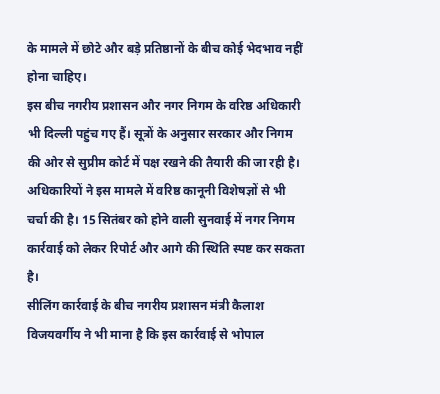के मामले में छोटे और बड़े प्रतिष्ठानों के बीच कोई भेदभाव नहीं होना चाहिए।
इस बीच नगरीय प्रशासन और नगर निगम के वरिष्ठ अधिकारी भी दिल्ली पहुंच गए हैं। सूत्रों के अनुसार सरकार और निगम की ओर से सुप्रीम कोर्ट में पक्ष रखने की तैयारी की जा रही है। अधिकारियों ने इस मामले में वरिष्ठ कानूनी विशेषज्ञों से भी चर्चा की है। 15 सितंबर को होने वाली सुनवाई में नगर निगम कार्रवाई को लेकर रिपोर्ट और आगे की स्थिति स्पष्ट कर सकता है।
सीलिंग कार्रवाई के बीच नगरीय प्रशासन मंत्री कैलाश विजयवर्गीय ने भी माना है कि इस कार्रवाई से भोपाल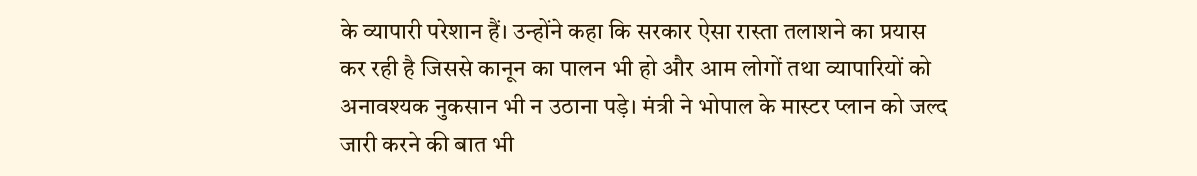के व्यापारी परेशान हैं। उन्होंने कहा कि सरकार ऐसा रास्ता तलाशने का प्रयास कर रही है जिससे कानून का पालन भी हो और आम लोगों तथा व्यापारियों को अनावश्यक नुकसान भी न उठाना पड़े। मंत्री ने भोपाल के मास्टर प्लान को जल्द जारी करने की बात भी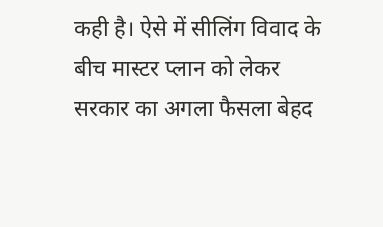कही है। ऐसे में सीलिंग विवाद के बीच मास्टर प्लान को लेकर सरकार का अगला फैसला बेहद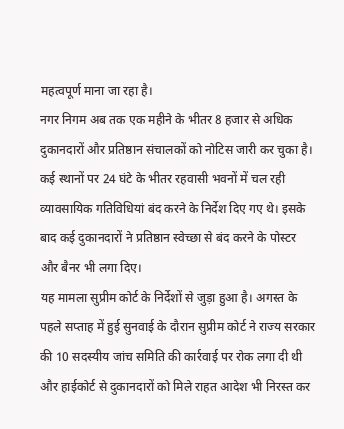महत्वपूर्ण माना जा रहा है।
नगर निगम अब तक एक महीने के भीतर 8 हजार से अधिक दुकानदारों और प्रतिष्ठान संचालकों को नोटिस जारी कर चुका है। कई स्थानों पर 24 घंटे के भीतर रहवासी भवनों में चल रही व्यावसायिक गतिविधियां बंद करने के निर्देश दिए गए थे। इसके बाद कई दुकानदारों ने प्रतिष्ठान स्वेच्छा से बंद करने के पोस्टर और बैनर भी लगा दिए।
यह मामला सुप्रीम कोर्ट के निर्देशों से जुड़ा हुआ है। अगस्त के पहले सप्ताह में हुई सुनवाई के दौरान सुप्रीम कोर्ट ने राज्य सरकार की 10 सदस्यीय जांच समिति की कार्रवाई पर रोक लगा दी थी और हाईकोर्ट से दुकानदारों को मिले राहत आदेश भी निरस्त कर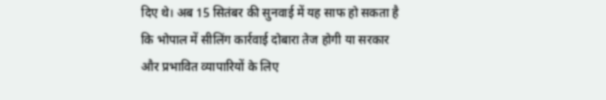दिए थे। अब 15 सितंबर की सुनवाई में यह साफ हो सकता है कि भोपाल में सीलिंग कार्रवाई दोबारा तेज होगी या सरकार और प्रभावित व्यापारियों के लिए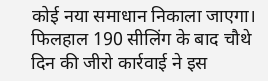कोई नया समाधान निकाला जाएगा। फिलहाल 190 सीलिंग के बाद चौथे दिन की जीरो कार्रवाई ने इस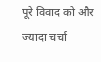पूरे विवाद को और ज्यादा चर्चा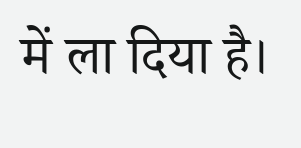में ला दिया है।